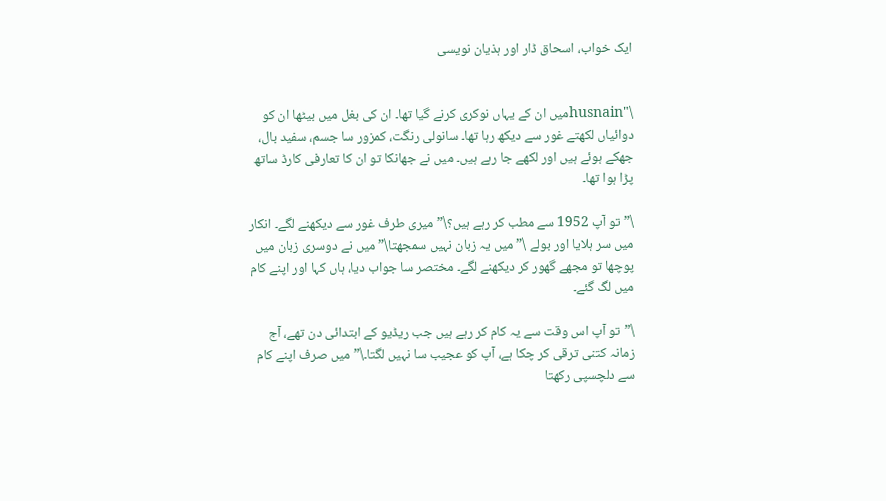ایک خواب، اسحاق ڈار اور ہذیان نویسی


\"husnainمیں ان کے یہاں نوکری کرنے گیا تھا۔ ان کی بغل میں بیٹھا ان کو دوائیاں لکھتے غور سے دیکھ رہا تھا۔ سانولی رنگت، کمزور سا جسم، سفید بال، جھکے ہوئے ہیں اور لکھے جا رہے ہیں۔ میں نے جھانکا تو ان کا تعارفی کارڈ ساتھ پڑا ہوا تھا۔

\”تو آپ 1952 سے مطب کر رہے ہیں؟\” میری طرف غور سے دیکھنے لگے۔ انکار میں سر ہلایا اور بولے \”میں یہ زبان نہیں سمجھتا\” میں نے دوسری زبان میں پوچھا تو مجھے گھور کر دیکھنے لگے۔ مختصر سا جواب دیا، ہاں کہا اور اپنے کام میں لگ گئے۔

\”تو آپ اس وقت سے یہ کام کر رہے ہیں جب ریڈیو کے ابتدائی دن تھے، آج زمانہ کتنی ترقی کر چکا ہے، آپ کو عجیب سا نہیں لگتا۔\” میں صرف اپنے کام سے دلچسپی رکھتا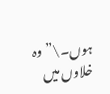ہوں۔\” وہ خلاوں میں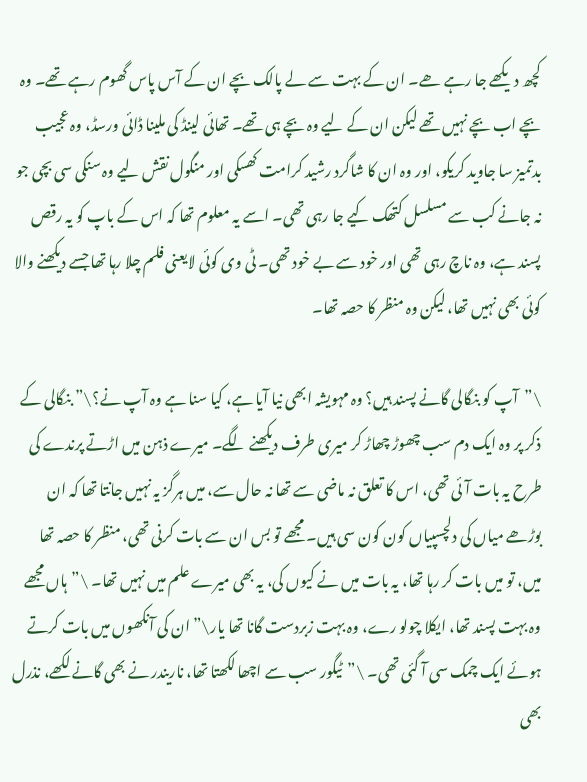کچھ دیکھے جا رہے ھے۔ ان کے بہت سے لے پالک بچے ان کے آس پاس گھوم رہے تھے۔ وہ بچے اب بچے نہیں تھے لیکن ان کے لیے وہ بچے ہی تھے۔ تھائی لینڈ کی ملینا ڈائی ورسڈ، وہ عجیب بدتمیز سا جاوید کریکو، اور وہ ان کا شاگرد رشید کرامت کھسکی اور منگول نقش لیے وہ سنکی سی بچی جو نہ جانے کب سے مسلسل کتھک کیے جا رہی تھی۔ اسے یہ معلوم تھا کہ اس کے باپ کو یہ رقص پسند ہے، وہ ناچ رہی تھی اور خود سے بے خود تھی۔ ٹی وی کوئی لایعنی فلم چلا رہا تھا جسے دیکھنے والا کوئی بھی نہیں تھا، لیکن وہ منظر کا حصہ تھا۔

\”آپ کو بنگالی گانے پسند ہیں؟ وہ مہویشہ ابھی نیا آیا ہے، کیا سنا ہے وہ آپ نے؟\” بنگالی کے ذکر پر وہ ایک دم سب چھوڑ چھاڑ کر میری طرف دیکھنے لگے۔ میرے ذہن میں اڑتے پرندے کی طرح یہ بات آئی تھی، اس کا تعلق نہ ماضی سے تھا نہ حال سے، میں ہرگز یہ نہیں جانتا تھا کہ ان بوڑھے میاں کی دلچسپیاں کون کون سی ہیں۔ مجھے تو بس ان سے بات کرنی تھی، منظر کا حصہ تھا میں، تو میں بات کر رہا تھا، یہ بات میں نے کیوں کی، یہ بھی میرے علم میں نہیں تھا۔ \”ہاں مجھے وہ بہت پسند تھا، ایکلا چولو رے، وہ بہت زبردست گانا تھا یار\” ان کی آنکھوں میں بات کرتے ہوئے ایک چمک سی آ گئی تھی۔ \”ٹیگور سب سے اچھا لکھتا تھا، ناریندر نے بھی گانے لکھے، نذرل بھی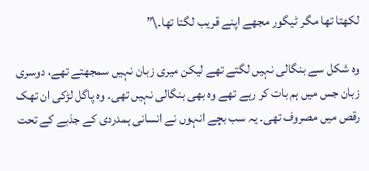لکھتا تھا مگر ٹیگور مجھے اپنے قریب لگتا تھا۔\”

وہ شکل سے بنگالی نہیں لگتے تھے لیکن میری زبان نہیں سمجھتے تھے، دوسری زبان جس میں ہم بات کر رہے تھے وہ بھی بنگالی نہیں تھی۔ وہ پاگل لڑکی ان تھک رقص میں مصروف تھی۔ یہ سب بچے انہوں نے انسانی ہمدردی کے جذبے کے تحت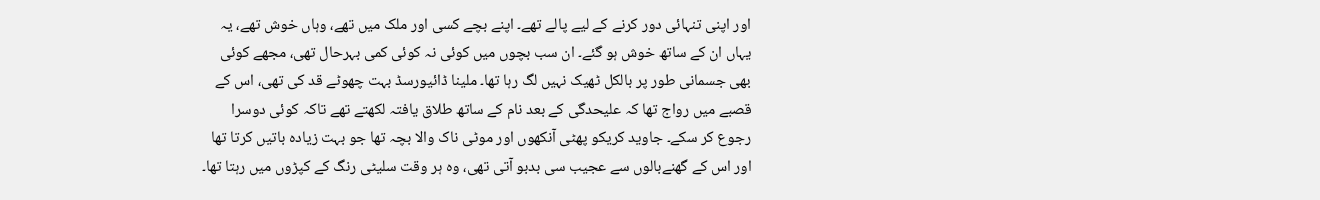اور اپنی تنہائی دور کرنے کے لیے پالے تھے۔ اپنے بچے کسی اور ملک میں تھے، وہاں خوش تھے، یہ یہاں ان کے ساتھ خوش ہو گئے۔ ان سب بچوں میں کوئی نہ کوئی کمی بہرحال تھی، مجھے کوئی بھی جسمانی طور پر بالکل ٹھیک نہیں لگ رہا تھا۔ ملینا ڈائیورسڈ بہت چھوٹے قد کی تھی، اس کے قصبے میں رواج تھا کہ علیحدگی کے بعد نام کے ساتھ طلاق یافتہ لکھتے تھے تاکہ کوئی دوسرا رجوع کر سکے۔ جاوید کریکو پھٹی آنکھوں اور موٹی ناک والا بچہ تھا جو بہت زیادہ باتیں کرتا تھا اور اس کے گھنےبالوں سے عجیب سی بدبو آتی تھی، وہ ہر وقت سلیٹی رنگ کے کپڑوں میں رہتا تھا۔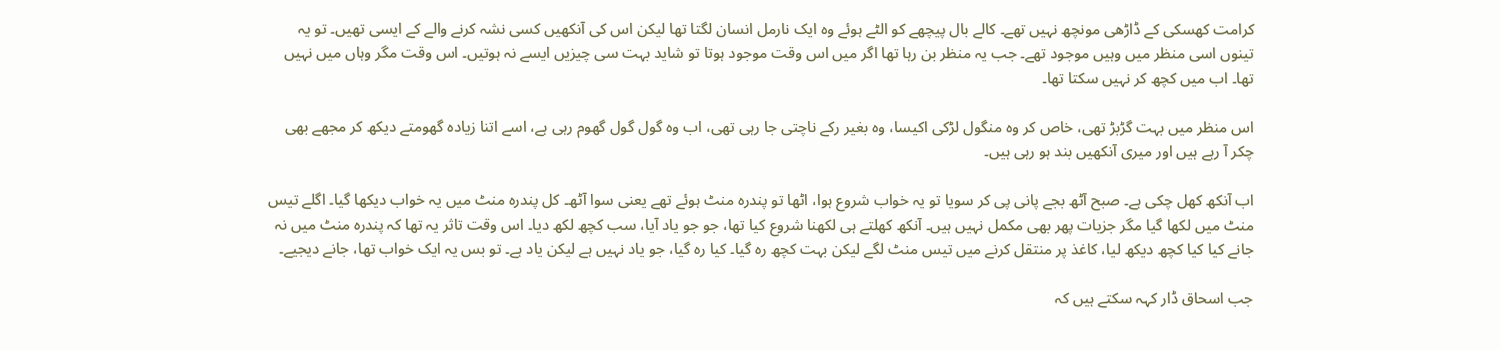کرامت کھسکی کے ڈاڑھی مونچھ نہیں تھے۔ کالے بال پیچھے کو الٹے ہوئے وہ ایک نارمل انسان لگتا تھا لیکن اس کی آنکھیں کسی نشہ کرنے والے کے ایسی تھیں۔ تو یہ تینوں اسی منظر میں وہیں موجود تھے۔ جب یہ منظر بن رہا تھا اگر میں اس وقت موجود ہوتا تو شاید بہت سی چیزیں ایسے نہ ہوتیں۔ اس وقت مگر وہاں میں نہیں تھا۔ اب میں کچھ کر نہیں سکتا تھا۔

اس منظر میں بہت گڑبڑ تھی، خاص کر وہ منگول لڑکی اکیسا، وہ بغیر رکے ناچتی جا رہی تھی، اب وہ گول گول گھوم رہی ہے، اسے اتنا زیادہ گھومتے دیکھ کر مجھے بھی چکر آ رہے ہیں اور میری آنکھیں بند ہو رہی ہیں۔

اب آنکھ کھل چکی ہے۔ صبح آٹھ بجے پانی پی کر سویا تو یہ خواب شروع ہوا، اٹھا تو پندرہ منٹ ہوئے تھے یعنی سوا آٹھ۔ کل پندرہ منٹ میں یہ خواب دیکھا گیا۔ اگلے تیس منٹ میں لکھا گیا مگر جزیات پھر بھی مکمل نہیں ہیں۔ آنکھ کھلتے ہی لکھنا شروع کیا تھا، جو جو یاد آیا، سب کچھ لکھ دیا۔ اس وقت تاثر یہ تھا کہ پندرہ منٹ میں نہ جانے کیا کیا کچھ دیکھ لیا، کاغذ پر منتقل کرنے میں تیس منٹ لگے لیکن بہت کچھ رہ گیا۔ کیا رہ گیا، جو یاد نہیں ہے لیکن یاد ہے۔ تو بس یہ ایک خواب تھا، جانے دیجیے۔

جب اسحاق ڈار کہہ سکتے ہیں کہ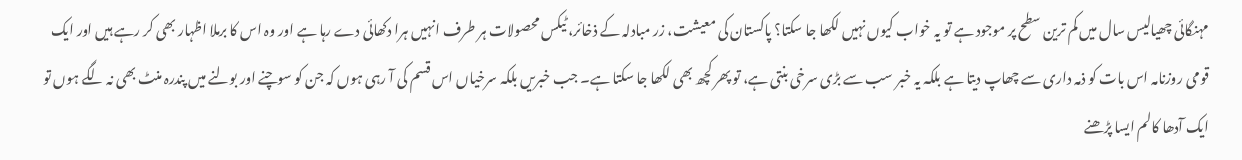مہنگائی چھیالیس سال میں کم ترین سطح پر موجود ہے تو یہ خواب کیوں نہیں لکھا جا سکتا؟ پاکستان کی معیشت، زر مبادلہ کے ذخائر، ٹیکس محصولات ہر طرف انہیں ہرا دکھائی دے رہا ہے اور وہ اس کا برملا اظہار بھی کر رہے ہیں اور ایک قومی روزنامہ اس بات کو ذمہ داری سے چھاپ دیتا ہے بلکہ یہ خبر سب سے بڑی سرخی بنتی ہے، تو پھر کچھ بھی لکھا جا سکتا ہے۔ جب خبریں بلکہ سرخیاں اس قسم کی آ رہی ہوں کہ جن کو سوچنے اور بولنے میں پندرہ منٹ بھی نہ لگے ہوں تو ایک آدھا کالم ایسا پڑھنے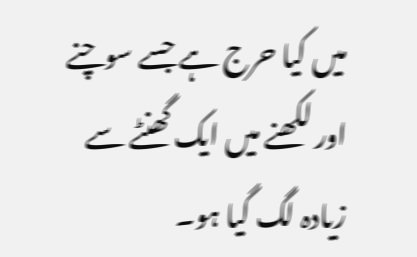میں کیا حرج ہے جسے سوچنے اور لکھنے میں ایک گھنٹے سے زیادہ لگ گیا ہو۔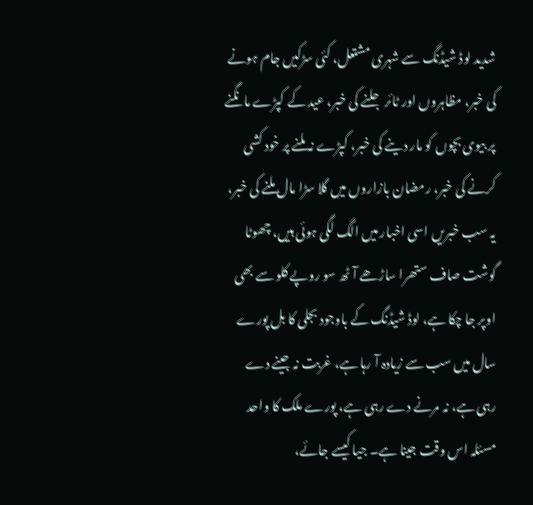شدید لوڈ شیڈنگ سے شہری مشتعل، کئی سڑکیں جام ہونے کی خبر، مظاہروں اور ٹائر جلنے کی خبر، عید کے کپڑے مانگنے پر بیوی بچوں کو مار دینے کی خبر، کپڑے نہ ملنے پر خود کشی کرنے کی خبر، رمضان بازاروں میں گلا سڑا مال ملنے کی خبر، یہ سب خبریں اسی اخبار میں الگ لگی ہوئی ہیں، چھوٹا گوشت صاف ستھرا ساڑھے آٹھ سو روپے کلو سے بھی اوپر جا چکا ہے، لوڈ شیڈنگ کے باوجود بجلی کا بل پورے سال میں سب سے زیادہ آ رہا ہے، غربت نہ جینے دے رہی ہے، نہ مرنے دے رہی ہے، پورے ملک کا واحد مسئلہ اس وقت جینا ہے۔ جیا کیسے جائے،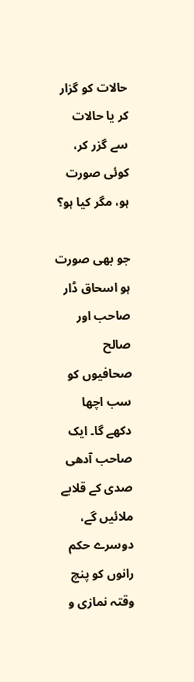حالات کو گزار کر یا حالات سے گزر کر، کوئی صورت ہو، مگر کیا ہو؟

جو بھی صورت ہو اسحاق ڈار صاحب اور صالح صحافیوں کو سب اچھا دکھے گا۔ ایک صاحب آدھی صدی کے قلابے ملائیں گے، دوسرے حکم رانوں کو پنچ وقتہ نمازی و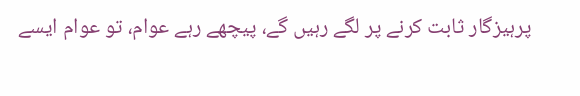پرہیزگار ثابت کرنے پر لگے رہیں گے، پیچھے رہے عوام، تو عوام ایسے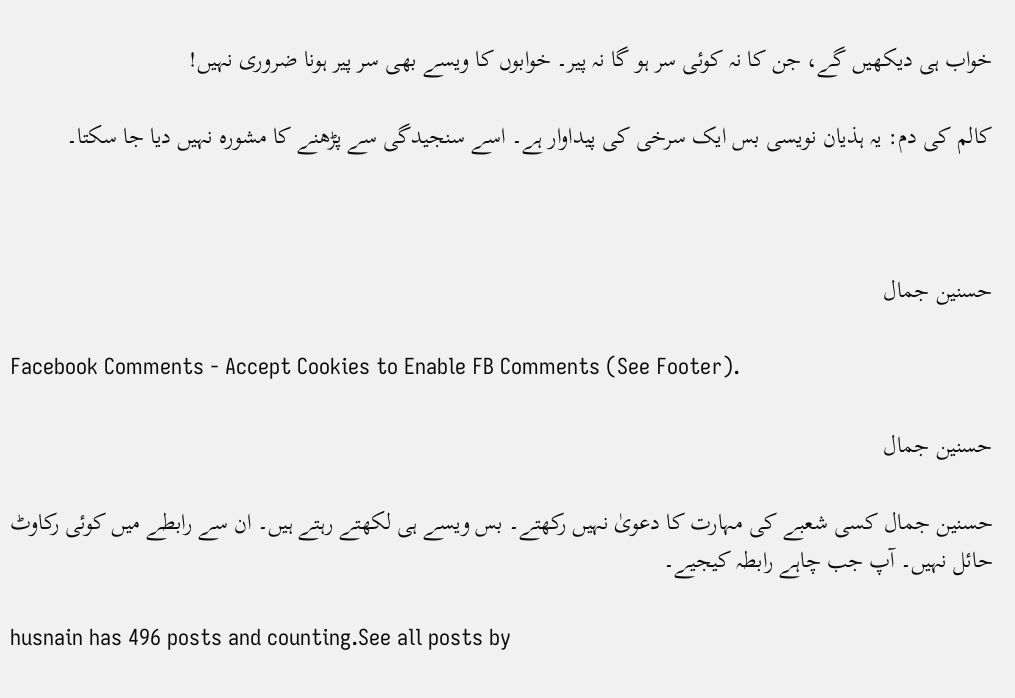خواب ہی دیکھیں گے، جن کا نہ کوئی سر ہو گا نہ پیر۔ خوابوں کا ویسے بھی سر پیر ہونا ضروری نہیں!

کالم کی دم: یہ ہذیان نویسی بس ایک سرخی کی پیداوار ہے۔ اسے سنجیدگی سے پڑھنے کا مشورہ نہیں دیا جا سکتا۔



حسنین جمال

Facebook Comments - Accept Cookies to Enable FB Comments (See Footer).

حسنین جمال

حسنین جمال کسی شعبے کی مہارت کا دعویٰ نہیں رکھتے۔ بس ویسے ہی لکھتے رہتے ہیں۔ ان سے رابطے میں کوئی رکاوٹ حائل نہیں۔ آپ جب چاہے رابطہ کیجیے۔

husnain has 496 posts and counting.See all posts by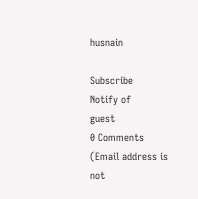husnain

Subscribe
Notify of
guest
0 Comments (Email address is not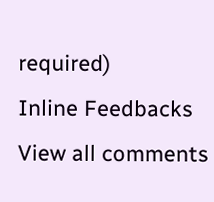required)
Inline Feedbacks
View all comments